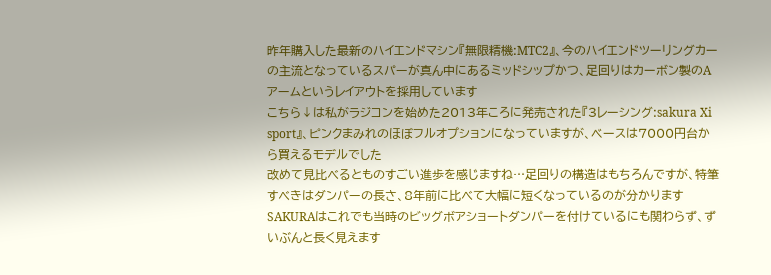昨年購入した最新のハイエンドマシン『無限精機:MTC2』、今のハイエンドツーリングカーの主流となっているスパーが真ん中にあるミッドシップかつ、足回りはカーボン製のAアームというレイアウトを採用しています
こちら↓は私がラジコンを始めた2013年ころに発売された『3レーシング:sakura Xi sport』、ピンクまみれのほぼフルオプションになっていますが、ベースは7000円台から買えるモデルでした
改めて見比べるとものすごい進歩を感じますね…足回りの構造はもちろんですが、特筆すべきはダンパーの長さ、8年前に比べて大幅に短くなっているのが分かります
SAKURAはこれでも当時のビッグボアショートダンパーを付けているにも関わらず、ずいぶんと長く見えます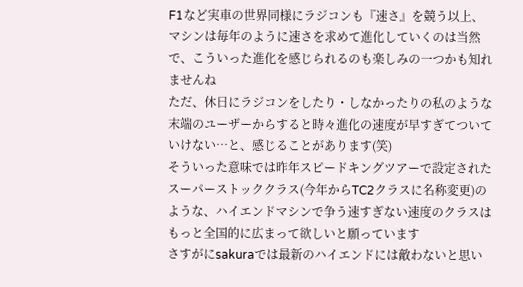F1など実車の世界同様にラジコンも『速さ』を競う以上、マシンは毎年のように速さを求めて進化していくのは当然で、こういった進化を感じられるのも楽しみの一つかも知れませんね
ただ、休日にラジコンをしたり・しなかったりの私のような末端のユーザーからすると時々進化の速度が早すぎてついていけない…と、感じることがあります(笑)
そういった意味では昨年スピードキングツアーで設定されたスーパーストッククラス(今年からTC2クラスに名称変更)のような、ハイエンドマシンで争う速すぎない速度のクラスはもっと全国的に広まって欲しいと願っています
さすがにsakuraでは最新のハイエンドには敵わないと思い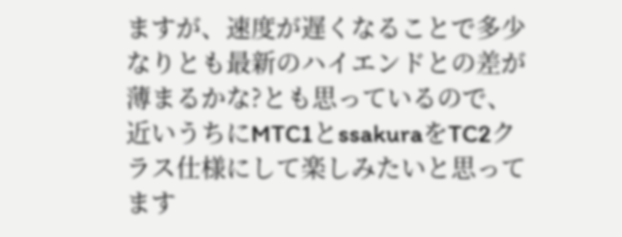ますが、速度が遅くなることで多少なりとも最新のハイエンドとの差が薄まるかな?とも思っているので、近いうちにMTC1とssakuraをTC2クラス仕様にして楽しみたいと思ってます